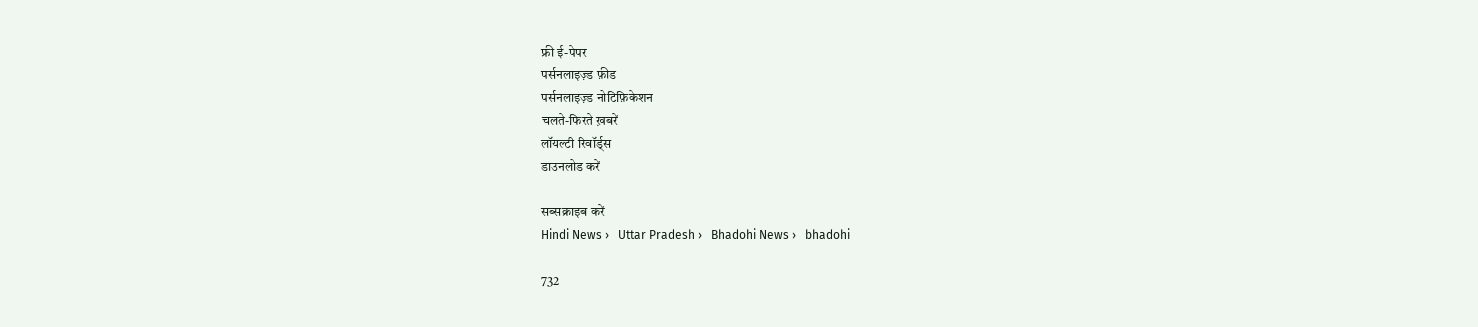फ्री ई-पेपर
पर्सनलाइज़्ड फ़ीड
पर्सनलाइज़्ड नोटिफ़िकेशन
चलते-फिरते ख़बरें
लॉयल्टी रिवॉर्ड्स
डाउनलोड करें

सब्सक्राइब करें
Hindi News ›   Uttar Pradesh ›   Bhadohi News ›   bhadohi

732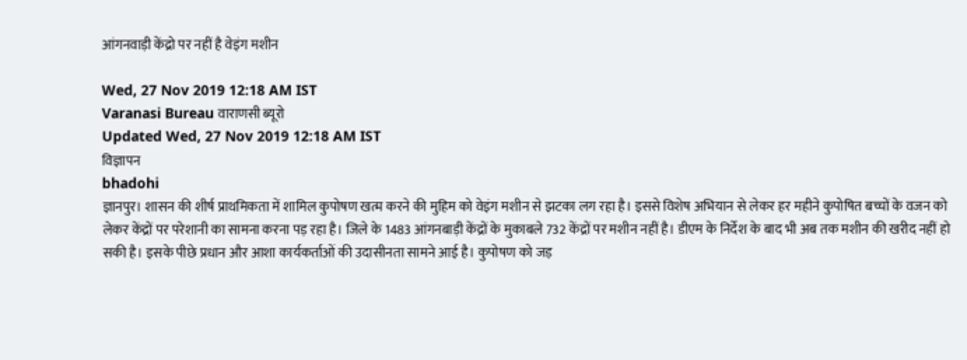आंगनवाड़ी केंद्रो पर नहीं है वेइंग मशीन

Wed, 27 Nov 2019 12:18 AM IST
Varanasi Bureau वाराणसी ब्यूरो
Updated Wed, 27 Nov 2019 12:18 AM IST
विज्ञापन
bhadohi
ज्ञानपुर। शासन की शीर्ष प्राथमिकता में शामिल कुपोषण खत्म करने की मुहिम को वेइंग मशीन से झटका लग रहा है। इससे विशेष अभियान से लेकर हर महीने कुपोषित बच्चों के वजन को लेकर केंद्रों पर परेशानी का सामना करना पड़ रहा है। जिले के 1483 आंगनबाड़ी केंद्रों के मुकाबले 732 केंद्रों पर मशीन नहीं है। डीएम के निर्देश के बाद भी अब तक मशीन की खरीद नहीं हो सकी है। इसके पीछे प्रधान और आशा कार्यकर्ताओं की उदासीनता सामने आई है। कुपोषण को जड़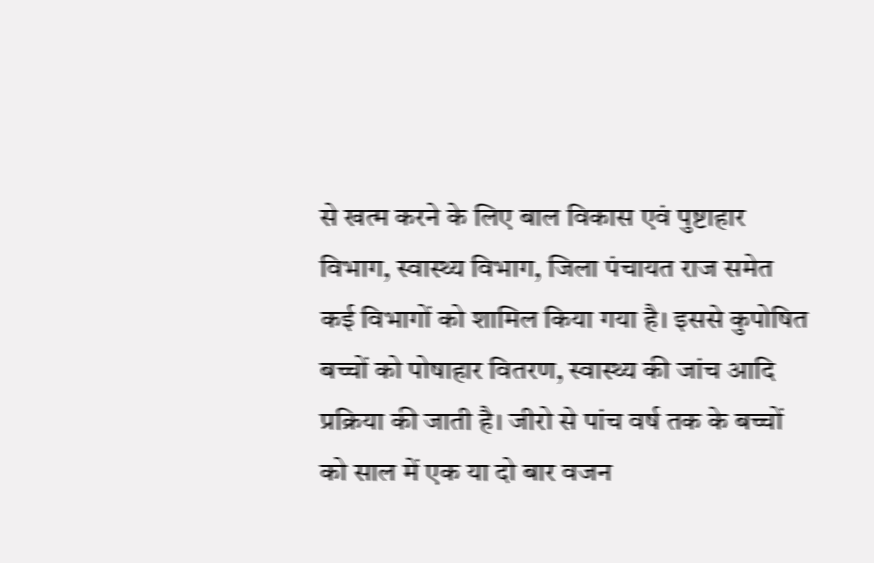से खत्म करने के लिए बाल विकास एवं पुष्टाहार विभाग, स्वास्थ्य विभाग, जिला पंचायत राज समेत कई विभागों को शामिल किया गया है। इससे कुपोषित बच्चों को पोषाहार वितरण, स्वास्थ्य की जांच आदि प्रक्रिया की जाती है। जीरो से पांच वर्ष तक के बच्चों को साल में एक या दो बार वजन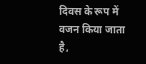दिवस के रूप में वजन किया जाता है,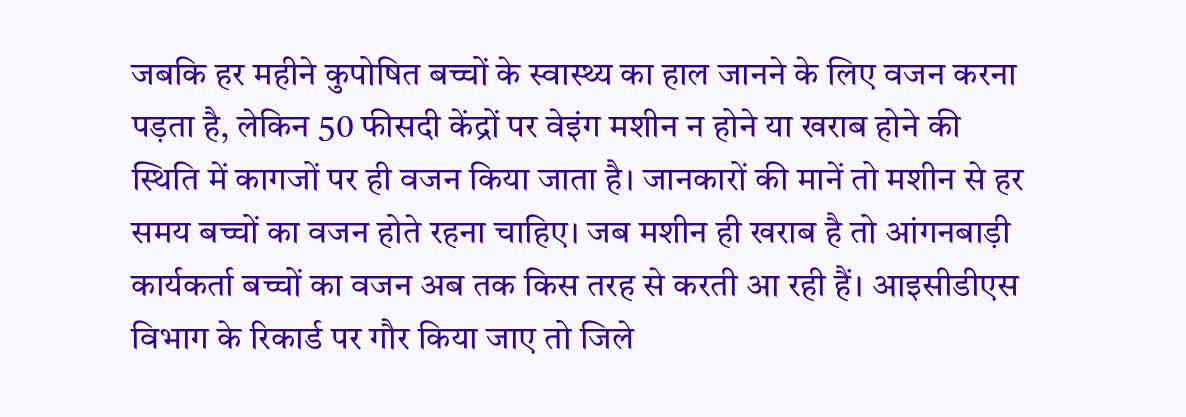जबकि हर महीने कुपोषित बच्चों के स्वास्थ्य का हाल जानने के लिए वजन करना पड़ता है, लेकिन 50 फीसदी केंद्रों पर वेइंग मशीन न होने या खराब होने की स्थिति में कागजों पर ही वजन किया जाता है। जानकारों की मानें तो मशीन से हर समय बच्चों का वजन होते रहना चाहिए। जब मशीन ही खराब है तो आंगनबाड़ी कार्यकर्ता बच्चों का वजन अब तक किस तरह से करती आ रही हैं। आइसीडीएस विभाग के रिकार्ड पर गौर किया जाए तो जिले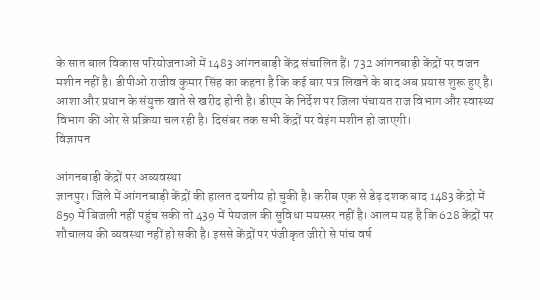के सात बाल विकास परियोजनाओं में 1483 आंगनबाड़ी केंद्र संचालित हैं। 732 आंगनबाड़ी केंद्रों पर वजन मशीन नहीं है। डीपीओ राजीव कुमार सिंह का कहना है कि कई बार पत्र लिखने के बाद अब प्रयास शुरू हुए है। आशा और प्रधान के संयुक्त खाते से खरीद होनी है। डीएम के निर्देश पर जिला पंचायत राज विभाग और स्वास्थ्य विभाग की ओर से प्रक्रिया चल रही है। दिसंबर तक सभी केंद्रों पर वेइंग मशीन हो जाएगी।
विज्ञापन

आंगनबाड़ी केंद्रों पर अव्यवस्था
ज्ञानपुर। जिले में आंगनबाड़ी केंद्रों की हालत दयनीय हो चुकी है। करीब एक से डेढ़ दशक बाद 1483 केंद्रो में 859 में बिजली नहीं पहुंच सकी तो 439 में पेयजल की सुविधा मयस्सर नहीं है। आलम यह है कि 628 केंद्रों पर शौचालय की व्यवस्था नहीं हो सकी है। इससे केंद्रों पर पंजीकृत जीरो से पांच वर्ष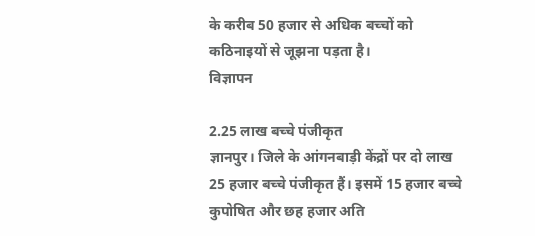के करीब 50 हजार से अधिक बच्चों को कठिनाइयों से जूझना पड़ता है।
विज्ञापन

2.25 लाख बच्चे पंजीकृत
ज्ञानपुर। जिले के आंगनबाड़ी केंद्रों पर दो लाख 25 हजार बच्चे पंजीकृत हैं। इसमें 15 हजार बच्चे कुपोषित और छह हजार अति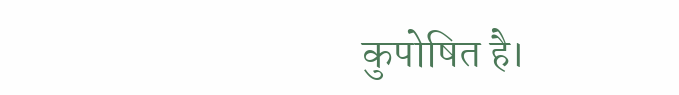कुपोषित है।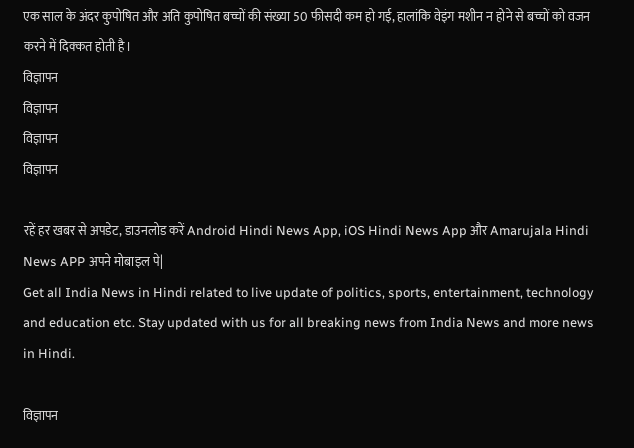एक साल के अंदर कुपोषित और अति कुपोषित बच्चों की संख्या 50 फीसदी कम हो गई, हालांकि वेइंग मशीन न होने से बच्चों को वजन करने में दिक्कत होती है।
विज्ञापन
विज्ञापन
विज्ञापन
विज्ञापन

रहें हर खबर से अपडेट, डाउनलोड करें Android Hindi News App, iOS Hindi News App और Amarujala Hindi News APP अपने मोबाइल पे|
Get all India News in Hindi related to live update of politics, sports, entertainment, technology and education etc. Stay updated with us for all breaking news from India News and more news in Hindi.

विज्ञापन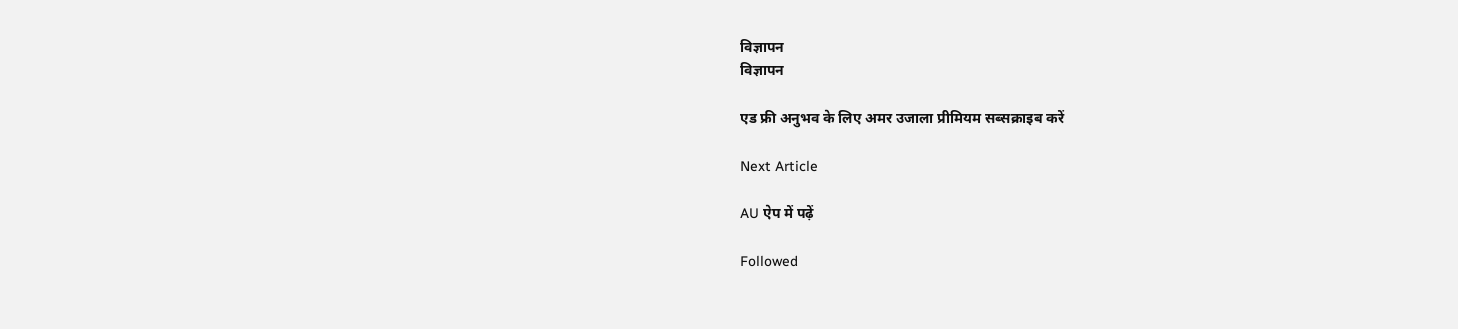विज्ञापन
विज्ञापन

एड फ्री अनुभव के लिए अमर उजाला प्रीमियम सब्सक्राइब करें

Next Article

AU ऐप में पढ़ें

Followed